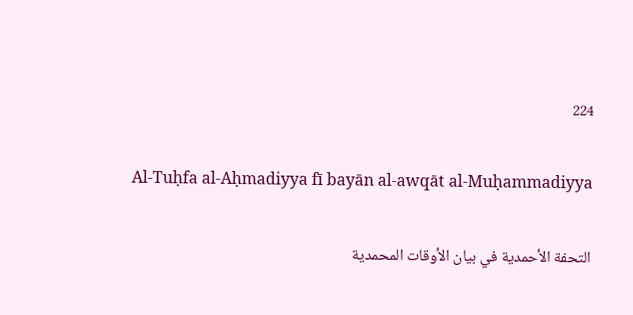224

Al-Tuḥfa al-Aḥmadiyya fī bayān al-awqāt al-Muḥammadiyya

التحفة الأحمدية في بيان الأوقات المحمدية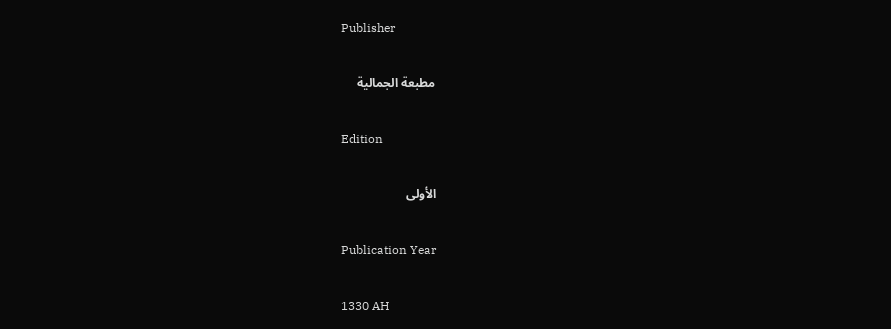Publisher

مطبعة الجمالية

Edition

الأولى

Publication Year

1330 AH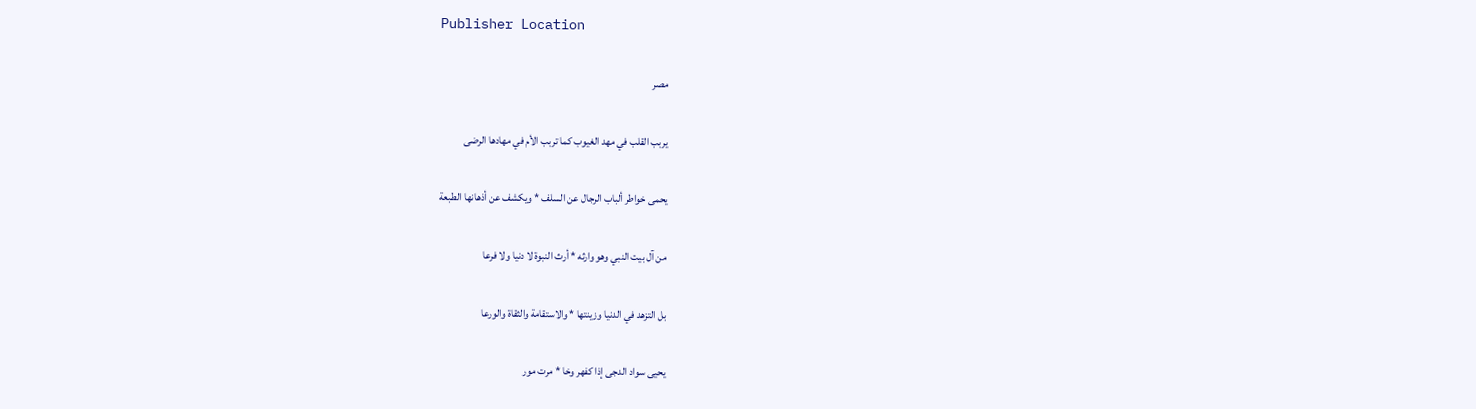Publisher Location

مصر

يربب القلب في مهد الغيوب كما تربب الأم في مهادها الرضى

يحمى خواطر ألباب الرجال عن السلف * ويكشف عن أذهانها الطبعة

من آل بيت النبي وهو وارثه * أرث النبوة لا دنيا ولا فرعا

بل التزهد في الدنيا وزينتها * والاستقامة والثقاة والورعا

يحيى سواد الدجى إذا كفهر وخا * مرت مور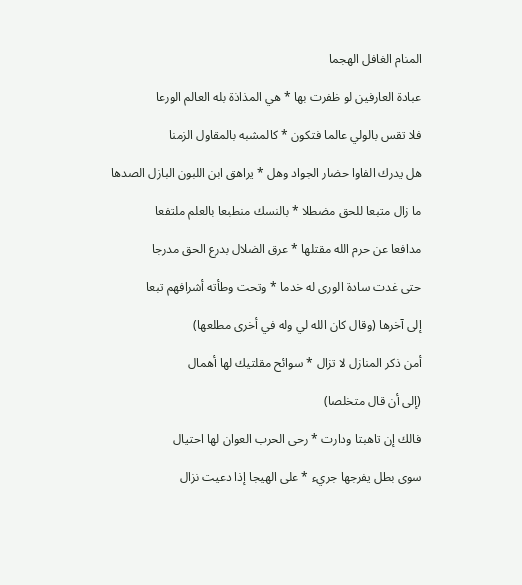المنام الغافل الهجما

عبادة العارفين لو ظفرت بها * هي المذاذة بله العالم الورعا

فلا تقس بالولي عالما فتكون * كالمشبه بالمقاول الزمنا

هل يدرك الفاوا حضار الجواد وهل * يراهق ابن اللبون البازل الصدها

ما زال متبعا للحق مضطلا * بالنسك منطبعا بالعلم ملتفعا

مدافعا عن حرم الله مقتلها * عرق الضلال بدرع الحق مدرجا

حتى غدت سادة الورى له خدما * وتحت وطأته أشرافهم تبعا

إلى آخرها (وقال كان الله لي وله في أخرى مطلعها)

أمن ذكر المنازل لا تزال * سوائح مقلتيك لها أهمال

(إلى أن قال متخلصا)

فالك إن تاهبتا ودارت * رحى الحرب العوان لها احتيال

سوى بطل يفرجها جريء * على الهيجا إذا دعيت نزال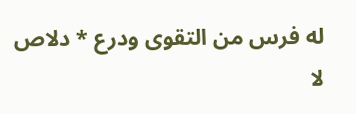له فرس من التقوى ودرع * دلاص لا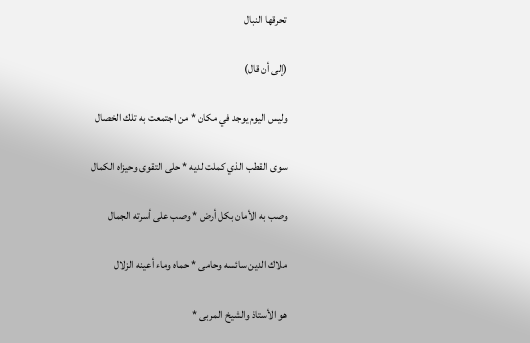تحرقها النبال

(إلى أن قال)

وليس اليوم يوجد في مكان * من اجتمعت به تلك الخصال

سوى القطب الذي كملت لديه * حلى التقوى وحيزاه الكمال

وصب به الأمان بكل أرض * وصب على أسرته الجمال

ملاك الدين سائسه وحامى * حماه وماء أعينه الزلال

هو الأستاذ والشيخ المربى *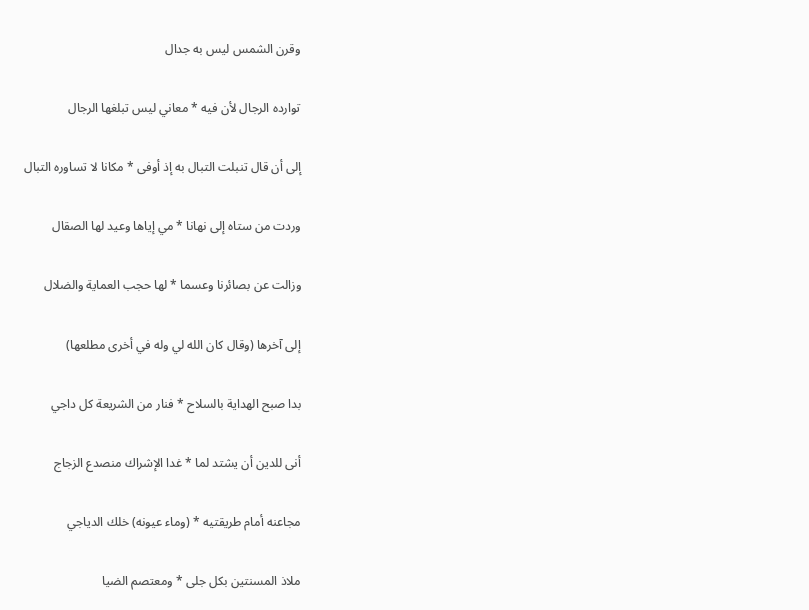وقرن الشمس ليس به جدال

توارده الرجال لأن فيه * معاني ليس تبلغها الرجال

إلى أن قال تنبلت التبال به إذ أوفى * مكانا لا تساوره التبال

وردت من ستاه إلى نهانا * مي إياها وعيد لها الصقال

وزالت عن بصائرنا وعسما * لها حجب العماية والضلال

إلى آخرها (وقال كان الله لي وله في أخرى مطلعها)

بدا صبح الهداية بالسلاح * فنار من الشريعة كل داجي

أنى للدين أن يشتد لما * غدا الإشراك منصدع الزجاج

مجاعنه أمام طريقتيه * (وماء عيونه) خلك الدياجي

ملاذ المسنتين بكل جلى * ومعتصم الضيا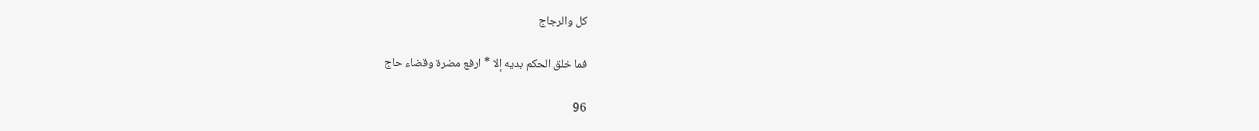كل والرجاج

فما خلق الحكم بديه إلا * ارفع مضرة وقضاء حاج

96